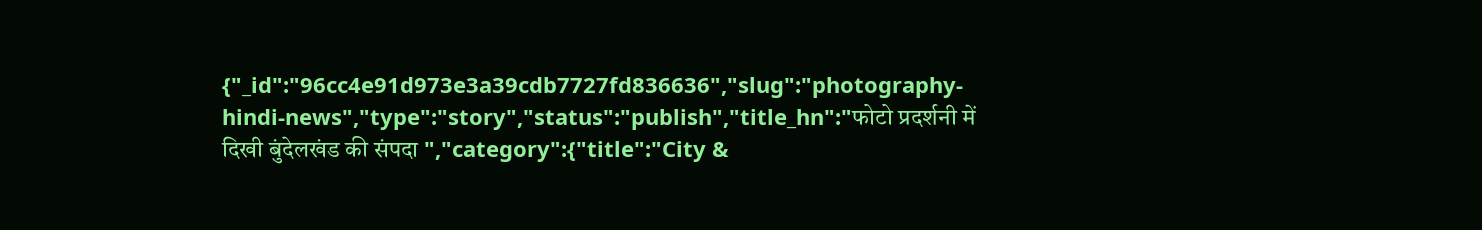{"_id":"96cc4e91d973e3a39cdb7727fd836636","slug":"photography-hindi-news","type":"story","status":"publish","title_hn":"फोटो प्रदर्शनी में दिखी बुंदेलखंड की संपदा ","category":{"title":"City &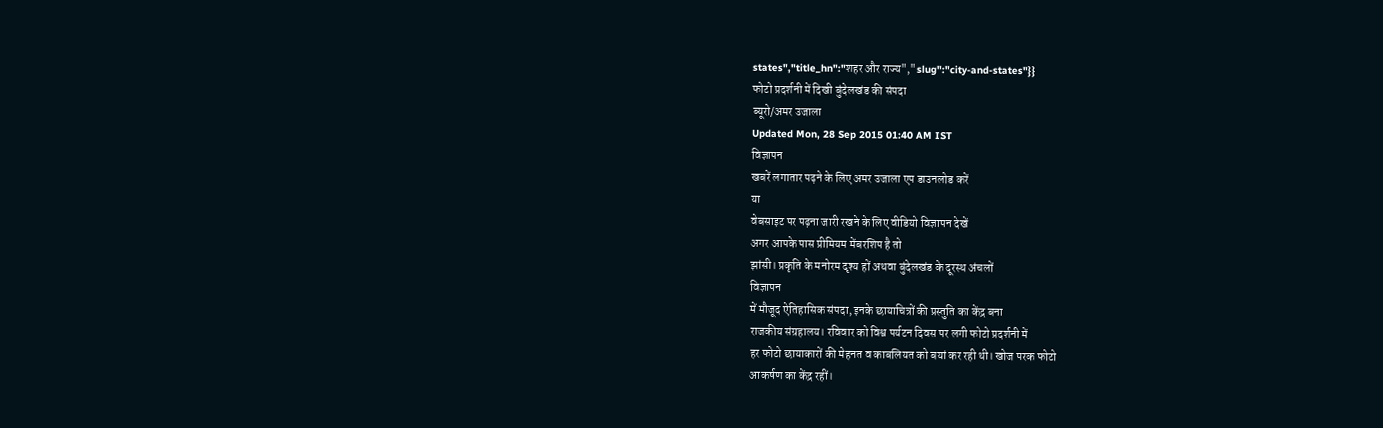states","title_hn":"शहर और राज्य","slug":"city-and-states"}}
फोटो प्रदर्शनी में दिखी बुंदेलखंड की संपदा
ब्यूरो/अमर उजाला
Updated Mon, 28 Sep 2015 01:40 AM IST
विज्ञापन
खबरें लगातार पढ़ने के लिए अमर उजाला एप डाउनलोड करें
या
वेबसाइट पर पढ़ना जारी रखने के लिए वीडियो विज्ञापन देखें
अगर आपके पास प्रीमियम मेंबरशिप है तो
झांसी। प्रकृति के मनोरम दृश्य हों अथवा बुंदेलखंड के दूरस्थ अंचलों
विज्ञापन
में मौजूद ऐतिहासिक संपदा, इनके छायाचित्रों की प्रस्तुति का केंद्र बना
राजकीय संग्रहालय। रविवार को विश्व पर्यटन दिवस पर लगी फोटो प्रदर्शनी में
हर फोटो छायाकारों की मेहनत व काबलियत को बयां कर रही थी। खोज परक फोटो
आकर्षण का केंद्र रहीं।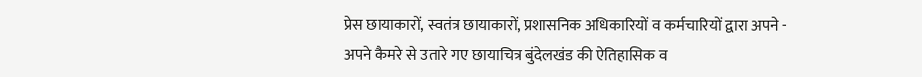प्रेस छायाकारों, स्वतंत्र छायाकारों, प्रशासनिक अधिकारियों व कर्मचारियों द्वारा अपने - अपने कैमरे से उतारे गए छायाचित्र बुंदेलखंड की ऐतिहासिक व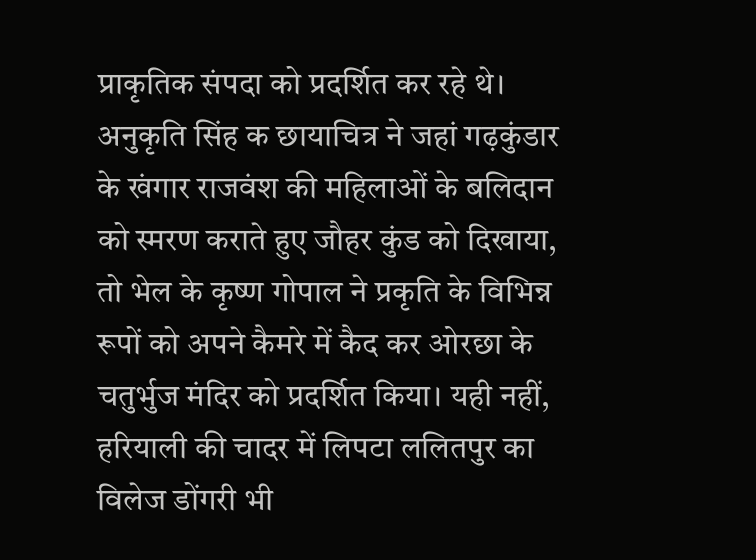प्राकृतिक संपदा को प्रदर्शित कर रहे थे। अनुकृति सिंह क छायाचित्र ने जहां गढ़कुंडार के खंगार राजवंश की महिलाओं के बलिदान को स्मरण कराते हुए जौहर कुंड को दिखाया, तो भेल के कृष्ण गोपाल ने प्रकृति के विभिन्न रूपों को अपने कैमरे में कैद कर ओरछा के चतुर्भुज मंदिर को प्रदर्शित किया। यही नहीं, हरियाली की चादर में लिपटा ललितपुर का विलेज डोंगरी भी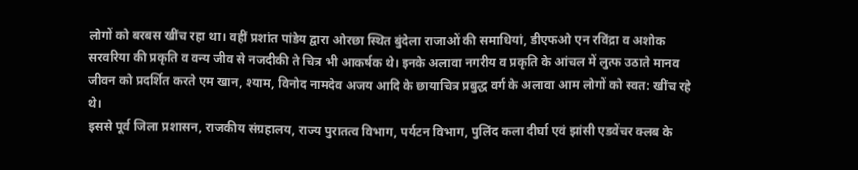लोगों को बरबस खींच रहा था। वहीं प्रशांत पांडेय द्वारा ओरछा स्थित बुंदेला राजाओं की समाधियां, डीएफओ एन रविंद्रा व अशोक सरवरिया की प्रकृति व वन्य जीव से नजदीकी ते चित्र भी आकर्षक थे। इनके अलावा नगरीय व प्रकृति के आंचल में लुत्फ उठाते मानव जीवन को प्रदर्शित करते एम खान, श्याम, विनोद नामदेव अजय आदि के छायाचित्र प्रबुद्ध वर्ग के अलावा आम लोगों को स्वत: खींच रहे थे।
इससे पूर्व जिला प्रशासन, राजकीय संग्रहालय, राज्य पुरातत्व विभाग, पर्यटन विभाग, पुलिंद कला दीर्घा एवं झांसी एडवेंचर क्लब के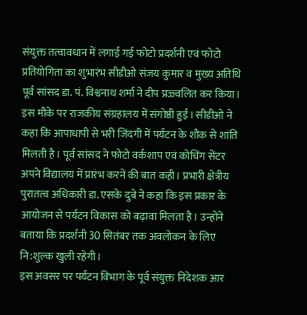संयुक्त तत्वावधान में लगाई गई फोटो प्रदर्शनी एवं फोटो प्रतियोगिता का शुभारंभ सीडीओ संजय कुमार व मुख्य अतिथि पूर्व सांसद डा. पं. विश्वनाथ शर्मा ने दीप प्रज्ज्वलित कर किया। इस मौके पर राजकीय संग्रहालय में संगोष्ठी हुई। सीडीओ ने कहा कि आपाधापी से भरी जिंदगी में पर्यटन के शौक से शांति मिलती है। पूर्व सांसद ने फोटो वर्कशाप एवं कोचिंग सेंटर अपने विद्यालय में प्रारंभ करने की बात कही। प्रभारी क्षेत्रीय पुरातत्व अधिकारी डा. एसके दुबे ने कहा कि इस प्रकार के आयोजन से पर्यटन विकास को बढ़ावा मिलता है। उन्होंने बताया कि प्रदर्शनी 30 सितंबर तक अवलोकन के लिए नि:शुल्क खुली रहेगी।
इस अवसर पर पर्यटन विभाग के पूर्व संयुक्त निदेशक आर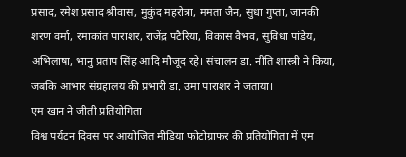प्रसाद, रमेश प्रसाद श्रीवास, मुकुंद महरोत्रा, ममता जैन, सुधा गुप्ता, जानकी शरण वर्मा, रमाकांत पाराशर, राजेंद्र पटैरिया, विकास वैभव, सुविधा पांडेय, अभिलाषा, भानु प्रताप सिंह आदि मौजूद रहे। संचालन डा. नीति शास्त्री ने किया, जबकि आभार संग्रहालय की प्रभारी डा. उमा पाराशर ने जताया।
एम खान ने जीती प्रतियोगिता
विश्व पर्यटन दिवस पर आयोजित मीडिया फोटोग्राफर की प्रतियोगिता में एम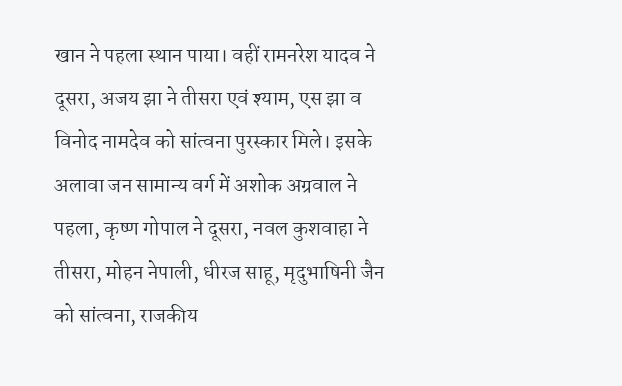खान ने पहला स्थान पाया। वहीं रामनरेश यादव ने दूसरा, अजय झा ने तीसरा एवं श्याम, एस झा व विनोद नामदेव को सांत्वना पुरस्कार मिले। इसके अलावा जन सामान्य वर्ग में अशोक अग्रवाल ने पहला, कृष्ण गोपाल ने दूसरा, नवल कुशवाहा ने तीसरा, मोहन नेपाली, धीरज साहू, मृदुभाषिनी जैन को सांत्वना, राजकीय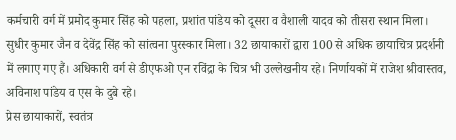कर्मचारी वर्ग में प्रमोद कुमार सिंह को पहला, प्रशांत पांडेय को दूसरा व वैशाली यादव को तीसरा स्थान मिला। सुधीर कुमार जैन व देवेंद्र सिंह को सांत्वना पुरस्कार मिला। 32 छायाकारों द्वारा 100 से अधिक छायाचित्र प्रदर्शनी में लगाए गए हैं। अधिकारी वर्ग से डीएफओ एन रविंद्रा के चित्र भी उल्लेखनीय रहे। निर्णायकों में राजेश श्रीवास्तव, अविनाश पांडेय व एस के दुबे रहे।
प्रेस छायाकारों, स्वतंत्र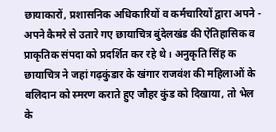छायाकारों, प्रशासनिक अधिकारियों व कर्मचारियों द्वारा अपने - अपने कैमरे से उतारे गए छायाचित्र बुंदेलखंड की ऐतिहासिक व प्राकृतिक संपदा को प्रदर्शित कर रहे थे। अनुकृति सिंह क छायाचित्र ने जहां गढ़कुंडार के खंगार राजवंश की महिलाओं के बलिदान को स्मरण कराते हुए जौहर कुंड को दिखाया, तो भेल के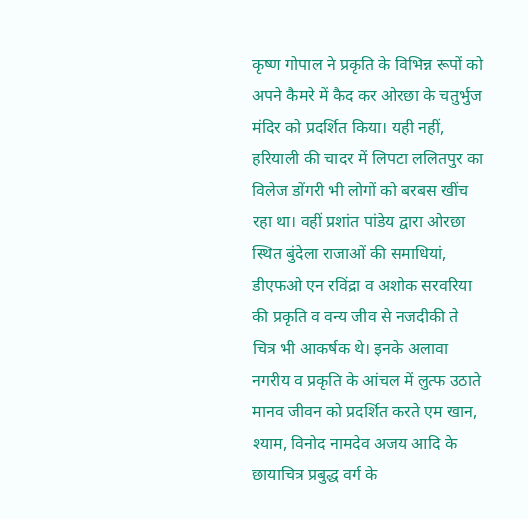कृष्ण गोपाल ने प्रकृति के विभिन्न रूपों को अपने कैमरे में कैद कर ओरछा के चतुर्भुज मंदिर को प्रदर्शित किया। यही नहीं, हरियाली की चादर में लिपटा ललितपुर का विलेज डोंगरी भी लोगों को बरबस खींच रहा था। वहीं प्रशांत पांडेय द्वारा ओरछा स्थित बुंदेला राजाओं की समाधियां, डीएफओ एन रविंद्रा व अशोक सरवरिया की प्रकृति व वन्य जीव से नजदीकी ते चित्र भी आकर्षक थे। इनके अलावा नगरीय व प्रकृति के आंचल में लुत्फ उठाते मानव जीवन को प्रदर्शित करते एम खान, श्याम, विनोद नामदेव अजय आदि के छायाचित्र प्रबुद्ध वर्ग के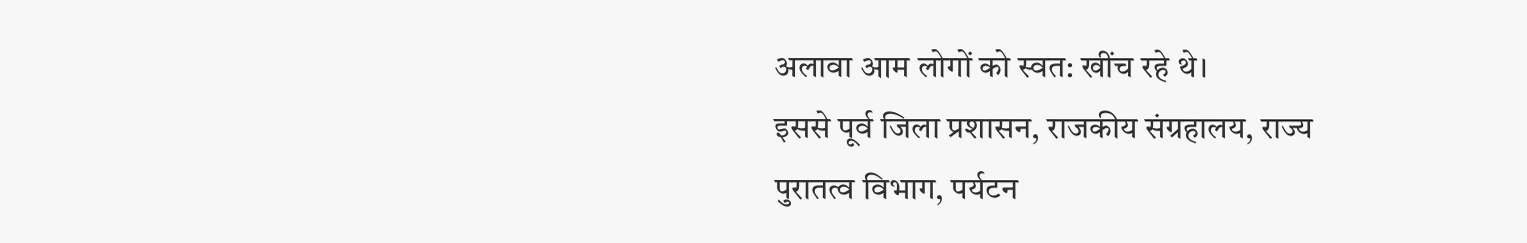अलावा आम लोगों को स्वत: खींच रहे थे।
इससे पूर्व जिला प्रशासन, राजकीय संग्रहालय, राज्य पुरातत्व विभाग, पर्यटन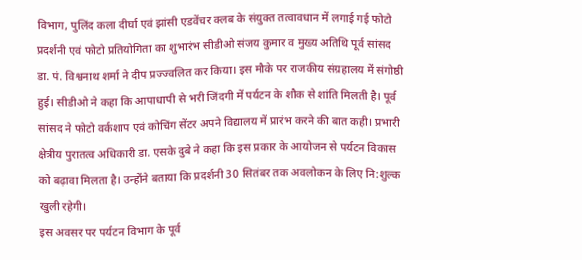विभाग, पुलिंद कला दीर्घा एवं झांसी एडवेंचर क्लब के संयुक्त तत्वावधान में लगाई गई फोटो प्रदर्शनी एवं फोटो प्रतियोगिता का शुभारंभ सीडीओ संजय कुमार व मुख्य अतिथि पूर्व सांसद डा. पं. विश्वनाथ शर्मा ने दीप प्रज्ज्वलित कर किया। इस मौके पर राजकीय संग्रहालय में संगोष्ठी हुई। सीडीओ ने कहा कि आपाधापी से भरी जिंदगी में पर्यटन के शौक से शांति मिलती है। पूर्व सांसद ने फोटो वर्कशाप एवं कोचिंग सेंटर अपने विद्यालय में प्रारंभ करने की बात कही। प्रभारी क्षेत्रीय पुरातत्व अधिकारी डा. एसके दुबे ने कहा कि इस प्रकार के आयोजन से पर्यटन विकास को बढ़ावा मिलता है। उन्होंने बताया कि प्रदर्शनी 30 सितंबर तक अवलोकन के लिए नि:शुल्क खुली रहेगी।
इस अवसर पर पर्यटन विभाग के पूर्व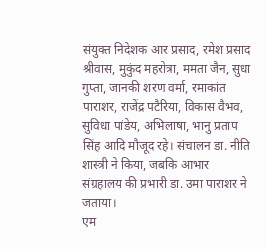संयुक्त निदेशक आर प्रसाद, रमेश प्रसाद श्रीवास, मुकुंद महरोत्रा, ममता जैन, सुधा गुप्ता, जानकी शरण वर्मा, रमाकांत पाराशर, राजेंद्र पटैरिया, विकास वैभव, सुविधा पांडेय, अभिलाषा, भानु प्रताप सिंह आदि मौजूद रहे। संचालन डा. नीति शास्त्री ने किया, जबकि आभार संग्रहालय की प्रभारी डा. उमा पाराशर ने जताया।
एम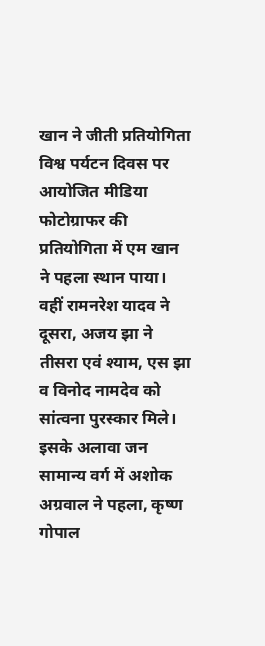खान ने जीती प्रतियोगिता
विश्व पर्यटन दिवस पर आयोजित मीडिया फोटोग्राफर की प्रतियोगिता में एम खान ने पहला स्थान पाया। वहीं रामनरेश यादव ने दूसरा, अजय झा ने तीसरा एवं श्याम, एस झा व विनोद नामदेव को सांत्वना पुरस्कार मिले। इसके अलावा जन सामान्य वर्ग में अशोक अग्रवाल ने पहला, कृष्ण गोपाल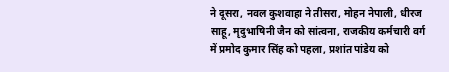ने दूसरा, नवल कुशवाहा ने तीसरा, मोहन नेपाली, धीरज साहू, मृदुभाषिनी जैन को सांत्वना, राजकीय कर्मचारी वर्ग में प्रमोद कुमार सिंह को पहला, प्रशांत पांडेय को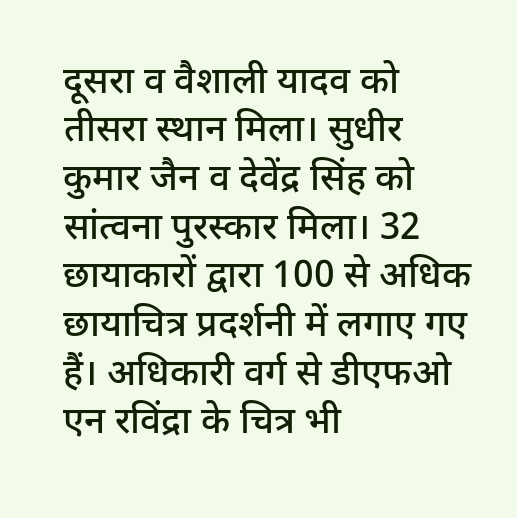दूसरा व वैशाली यादव को तीसरा स्थान मिला। सुधीर कुमार जैन व देवेंद्र सिंह को सांत्वना पुरस्कार मिला। 32 छायाकारों द्वारा 100 से अधिक छायाचित्र प्रदर्शनी में लगाए गए हैं। अधिकारी वर्ग से डीएफओ एन रविंद्रा के चित्र भी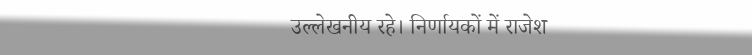उल्लेखनीय रहे। निर्णायकों में राजेश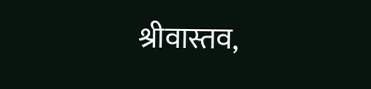श्रीवास्तव,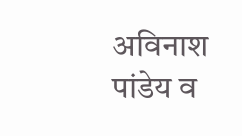अविनाश पांडेय व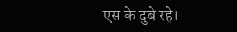एस के दुबे रहे।